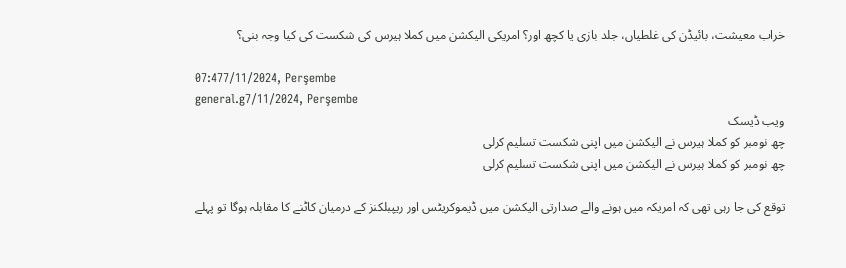خراب معیشت، بائیڈن کی غلطیاں، جلد بازی یا کچھ اور؟ امریکی الیکشن میں کملا ہیرس کی شکست کی کیا وجہ بنی؟

07:477/11/2024, Perşembe
general.g7/11/2024, Perşembe
ویب ڈیسک
چھ نومبر کو کملا ہیرس نے الیکشن میں اپنی شکست تسلیم کرلی
چھ نومبر کو کملا ہیرس نے الیکشن میں اپنی شکست تسلیم کرلی

توقع کی جا رہی تھی کہ امریکہ میں ہونے والے صدارتی الیکشن میں ڈیموکریٹس اور ریپبلکنز کے درمیان کاٹنے کا مقابلہ ہوگا تو پہلے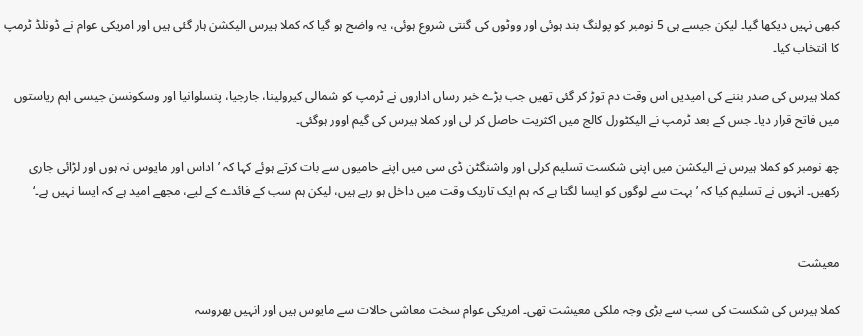کبھی نہیں دیکھا گیا۔ لیکن جیسے ہی 5 نومبر کو پولنگ بند ہوئی اور ووٹوں کی گنتی شروع ہوئی، یہ واضح ہو گیا کہ کملا ہیرس الیکشن ہار گئی ہیں اور امریکی عوام نے ڈونلڈ ٹرمپ کا انتخاب کیا۔

کملا ہیرس کی صدر بننے کی امیدیں اس وقت دم توڑ کر گئی تھیں جب بڑے خبر رساں اداروں نے ٹرمپ کو شمالی کیرولینا، جارجیا، پنسلوانیا اور وسکونسن جیسی اہم ریاستوں میں فاتح قرار دیا۔ جس کے بعد ٹرمپ نے الیکٹورل کالج میں اکثریت حاصل کر لی اور کملا ہیرس کی گیم اوور ہوگئی۔

چھ نومبر کو کملا ہیرس نے الیکشن میں اپنی شکست تسلیم کرلی اور واشنگٹن ڈی سی میں اپنے حامیوں سے بات کرتے ہوئے کہا کہ ’اداس اور مایوس نہ ہوں اور لڑائی جاری رکھیں۔ انہوں نے تسلیم کیا کہ ’بہت سے لوگوں کو ایسا لگتا ہے کہ ہم ایک تاریک وقت میں داخل ہو رہے ہیں، لیکن ہم سب کے فائدے کے لیے، مجھے امید ہے کہ ایسا نہیں ہے۔‘


معیشت

کملا ہیرس کی شکست کی سب سے بڑی وجہ ملکی معیشت تھی۔ امریکی عوام سخت معاشی حالات سے مایوس ہیں اور انہیں بھروسہ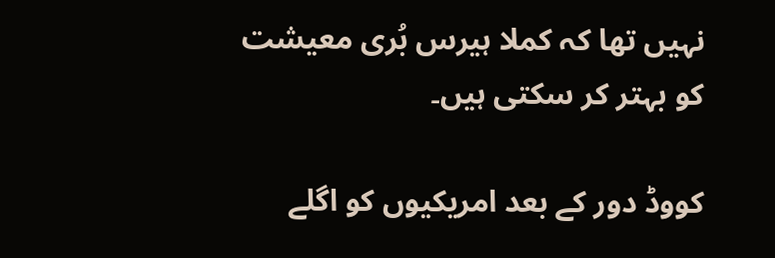نہیں تھا کہ کملا ہیرس بُری معیشت کو بہتر کر سکتی ہیں۔

کووڈ دور کے بعد امریکیوں کو اگلے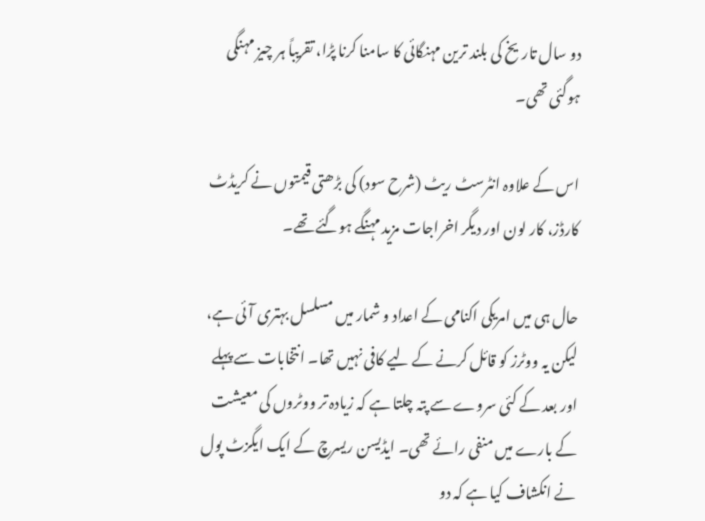دو سال تاریخ کی بلند ترین مہنگائی کا سامنا کرنا پڑا، تقریباً ہر چیز مہنگی ہوگئی تھی۔

اس کے علاوہ انٹرسٹ ریٹ (شرح سود) کی بڑھتی قیمتوں نے کریڈٹ کارڈز، کار لون اور دیگر اخراجات مزید مہنگے ہوگئے تھے۔

حال ہی میں امریکی اکنامی کے اعداد و شمار میں مسلسل بہتری آئی ہے، لیکن یہ ووٹرز کو قائل کرنے کے لیے کافی نہیں تھا۔ انتخابات سے پہلے اور بعد کے کئی سروے سے پتہ چلتا ہے کہ زیادہ تر ووٹروں کی معیشت کے بارے میں منفی رائے تھی۔ ایڈیسن ریسرچ کے ایک ایگزٹ پول نے انکشاف کیا ہے کہ دو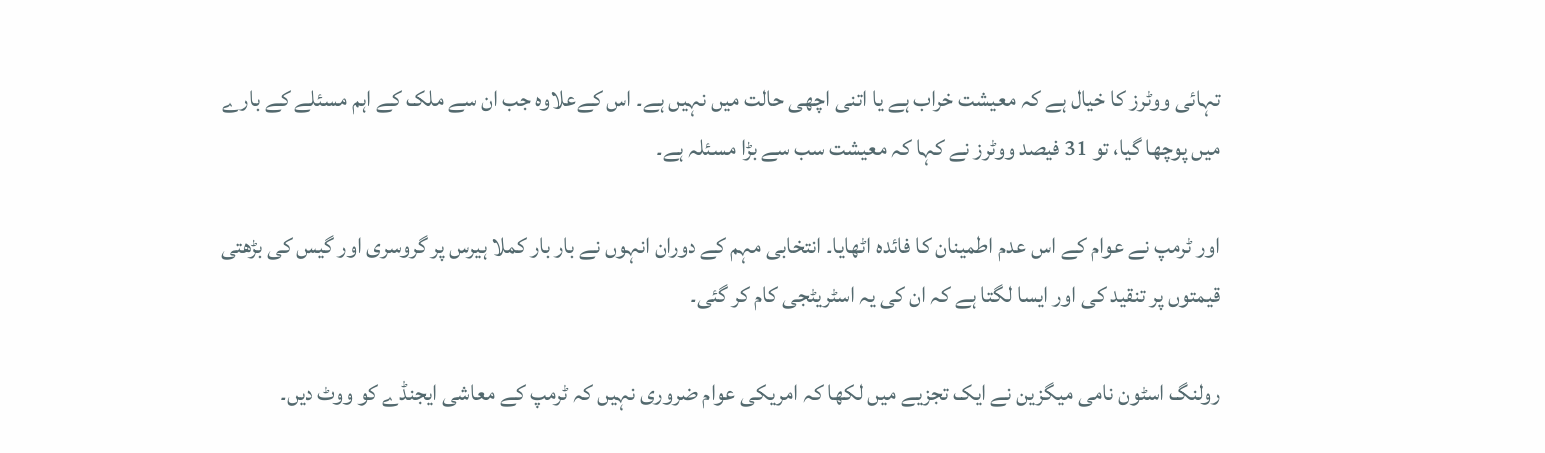تہائی ووٹرز کا خیال ہے کہ معیشت خراب ہے یا اتنی اچھی حالت میں نہیں ہے۔ اس کےعلاوہ جب ان سے ملک کے اہم مسئلے کے بارے میں پوچھا گیا، تو 31 فیصد ووٹرز نے کہا کہ معیشت سب سے بڑا مسئلہ ہے۔

اور ٹرمپ نے عوام کے اس عدم اطمینان کا فائدہ اٹھایا۔ انتخابی مہم کے دوران انہوں نے بار بار کملا ہیرس پر گروسری اور گیس کی بڑھتی قیمتوں پر تنقید کی اور ایسا لگتا ہے کہ ان کی یہ اسٹریٹجی کام کر گئی۔

رولنگ اسٹون نامی میگزین نے ایک تجزیے میں لکھا کہ امریکی عوام ضروری نہیں کہ ٹرمپ کے معاشی ایجنڈے کو ووٹ دیں۔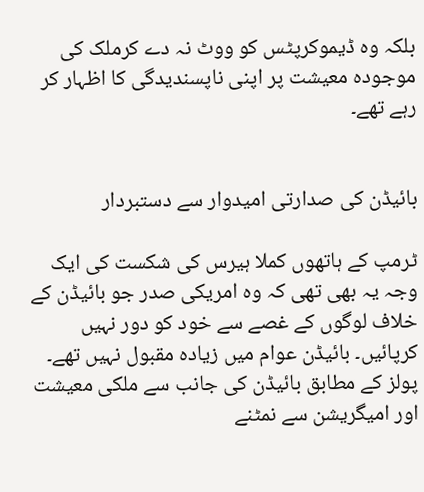بلکہ وہ ڈیموکرپٹس کو ووٹ نہ دے کرملک کی موجودہ معیشت پر اپنی ناپسندیدگی کا اظہار کر رہے تھے۔


بائیڈن کی صدارتی امیدوار سے دستبردار

ٹرمپ کے ہاتھوں کملا ہیرس کی شکست کی ایک وجہ یہ بھی تھی کہ وہ امریکی صدر جو بائیڈن کے خلاف لوگوں کے غصے سے خود کو دور نہیں کرپائیں۔ بائیڈن عوام میں زیادہ مقبول نہیں تھے۔ پولز کے مطابق بائیڈن کی جانب سے ملکی معیشت اور امیگریشن سے نمٹنے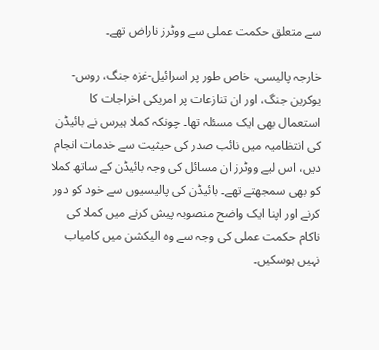سے متعلق حکمت عملی سے ووٹرز ناراض تھے۔

خارجہ پالیسی، خاص طور پر اسرائیل-غزہ جنگ، روس-یوکرین جنگ، اور ان تنازعات پر امریکی اخراجات کا استعمال بھی ایک مسئلہ تھا۔ چونکہ کملا ہیرس نے بائیڈن کی انتظامیہ میں نائب صدر کی حیثیت سے خدمات انجام دیں، اس لیے ووٹرز ان مسائل کی وجہ بائیڈن کے ساتھ کملا کو بھی سمجھتے تھے۔ بائیڈن کی پالیسیوں سے خود کو دور کرنے اور اپنا ایک واضح منصوبہ پیش کرنے میں کملا کی ناکام حکمت عملی کی وجہ سے وہ الیکشن میں کامیاب نہیں ہوسکیں۔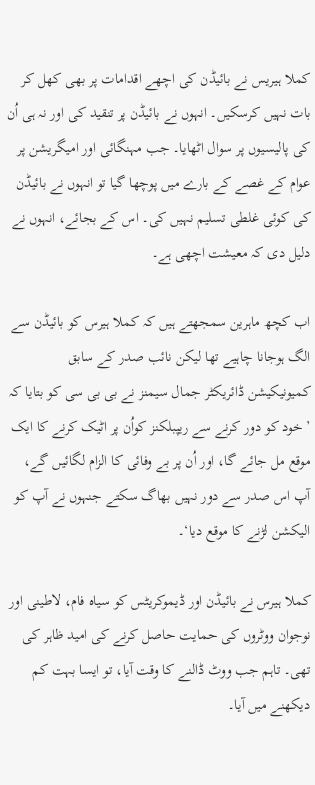کملا ہیریس نے بائیڈن کی اچھے اقدامات پر بھی کھل کر بات نہیں کرسکیں۔ انہوں نے بائیڈن پر تنقید کی اور نہ ہی اُن کی پالیسیوں پر سوال اٹھایا۔ جب مہنگائی اور امیگریشن پر عوام کے غصے کے بارے میں پوچھا گیا تو انہوں نے بائیڈن کی کوئی غلطی تسلیم نہیں کی۔ اس کے بجائے، انہوں نے دلیل دی کہ معیشت اچھی ہے۔

اب کچھ ماہرین سمجھتے ہیں کہ کملا ہیرس کو بائیڈن سے الگ ہوجانا چاہیے تھا لیکن نائب صدر کے سابق کمیونیکیشن ڈائریکٹر جمال سیمنز نے بی بی سی کو بتایا کہ ’خود کو دور کرنے سے ریپبلکنز کواُن پر اٹیک کرنے کا ایک موقع مل جائے گا، اور اُن پر بے وفائی کا الزام لگائیں گے، آپ اس صدر سے دور نہیں بھاگ سکتے جنہوں نے آپ کو الیکشن لڑنے کا موقع دیا‘۔

کملا ہیرس نے بائیڈن اور ڈیموکریٹس کو سیاہ فام، لاطینی اور نوجوان ووٹروں کی حمایت حاصل کرنے کی امید ظاہر کی تھی۔ تاہم جب ووٹ ڈالنے کا وقت آیا، تو ایسا بہت کم دیکھنے میں آیا۔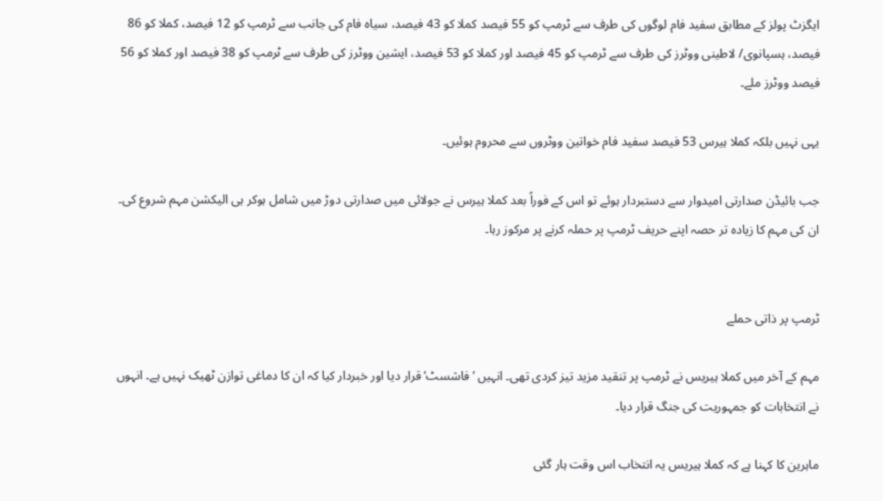ایگزٹ پولز کے مطابق سفید فام لوگوں کی طرف سے ٹرمپ کو 55 فیصد کملا کو 43 فیصد، سیاہ فام کی جانب سے ٹرمپ کو 12 فیصد، کملا کو 86 فیصد، ہسپانوی/ لاطینی ووٹرز کی طرف سے ٹرمپ کو 45 فیصد اور کملا کو 53 فیصد، ایشین ووٹرز کی طرف سے ٹرمپ کو 38 فیصد اور کملا کو 56 فیصد ووٹرز ملے۔

یہی نہیں بلکہ کملا ہیرس 53 فیصد سفید فام خواتین ووٹروں سے محروم ہوئیں۔

جب بائیڈن صدارتی امیدوار سے دستبردار ہوئے تو اس کے فوراً بعد کملا ہیرس نے جولائی میں صدارتی دوڑ میں شامل ہوکر ہی الیکشن مہم شروع کی۔ ان کی مہم کا زیادہ تر حصہ اپنے حریف ٹرمپ پر حملہ کرنے پر مرکوز رہا۔


ٹرمپ پر ذاتی حملے

مہم کے آخر میں کملا ہیریس نے ٹرمپ پر تنقید مزید تیز کردی تھی۔ انہیں ’فاشسٹ‘ قرار دیا اور خبردار کیا کہ ان کا دماغی توازن ٹھیک نہیں ہے۔ انہوں نے انتخابات کو جمہوریت کی جنگ قرار دیا۔

ماہرین کا کہنا ہے کہ کملا ہیریس یہ انتخاب اس وقت ہار گئی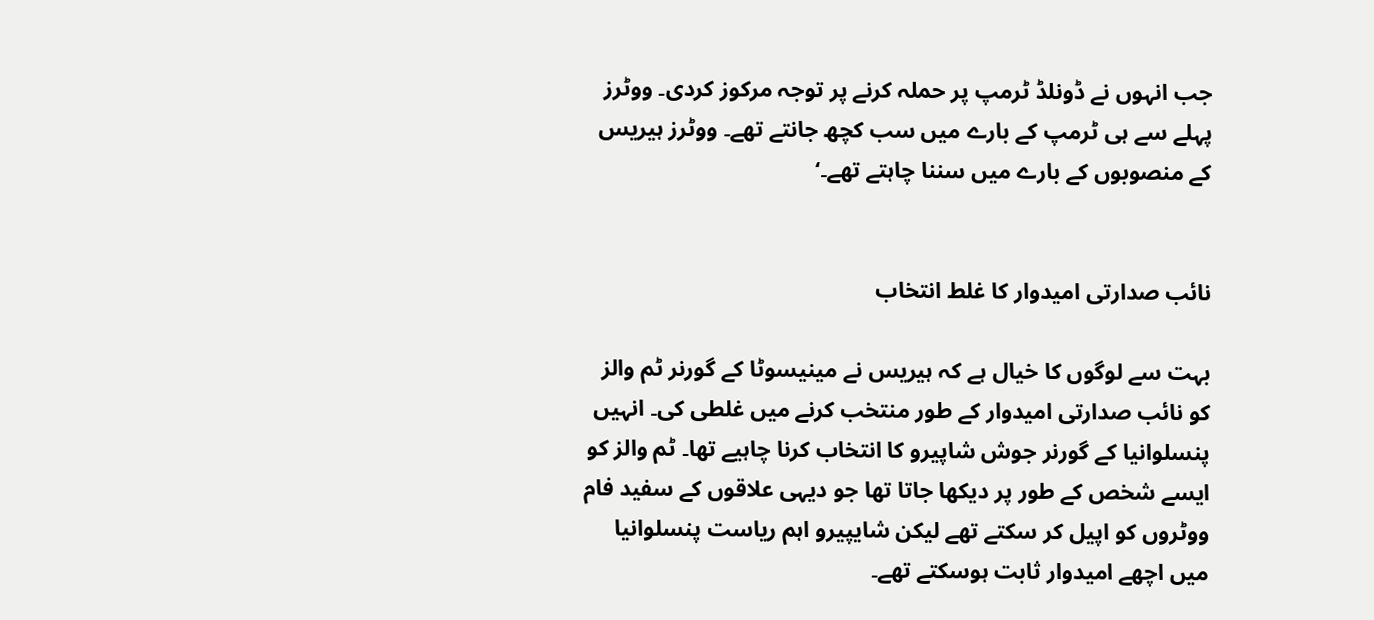جب انہوں نے ڈونلڈ ٹرمپ پر حملہ کرنے پر توجہ مرکوز کردی۔ ووٹرز پہلے سے ہی ٹرمپ کے بارے میں سب کچھ جانتے تھے۔ ووٹرز ہیریس کے منصوبوں کے بارے میں سننا چاہتے تھے۔‘


نائب صدارتی امیدوار کا غلط انتخاب

بہت سے لوگوں کا خیال ہے کہ ہیریس نے مینیسوٹا کے گورنر ٹم والز کو نائب صدارتی امیدوار کے طور منتخب کرنے میں غلطی کی۔ انہیں پنسلوانیا کے گورنر جوش شاپیرو کا انتخاب کرنا چاہیے تھا۔ ٹم والز کو ایسے شخص کے طور پر دیکھا جاتا تھا جو دیہی علاقوں کے سفید فام ووٹروں کو اپیل کر سکتے تھے لیکن شایپیرو اہم ریاست پنسلوانیا میں اچھے امیدوار ثابت ہوسکتے تھے۔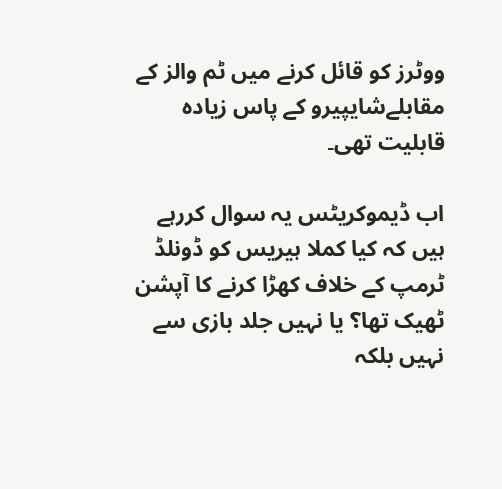ووٹرز کو قائل کرنے میں ٹم والز کے مقابلےشایپیرو کے پاس زیادہ قابلیت تھی۔

اب ڈیموکریٹس یہ سوال کررہے ہیں کہ کیا کملا ہیریس کو ڈونلڈ ٹرمپ کے خلاف کھڑا کرنے کا آپشن ٹھیک تھا؟ یا نہیں جلد بازی سے نہیں بلکہ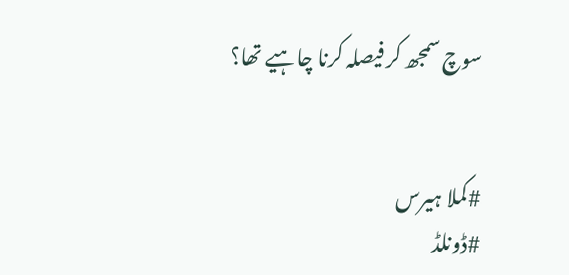سوچ سمجھ کر فیصلہ کرنا چاہیے تھا؟


#کملا ہیرس
#ڈونلڈ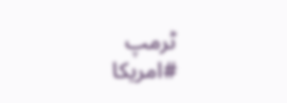ٹرمپ
#امریکا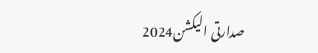صدارتی الیکشن2024